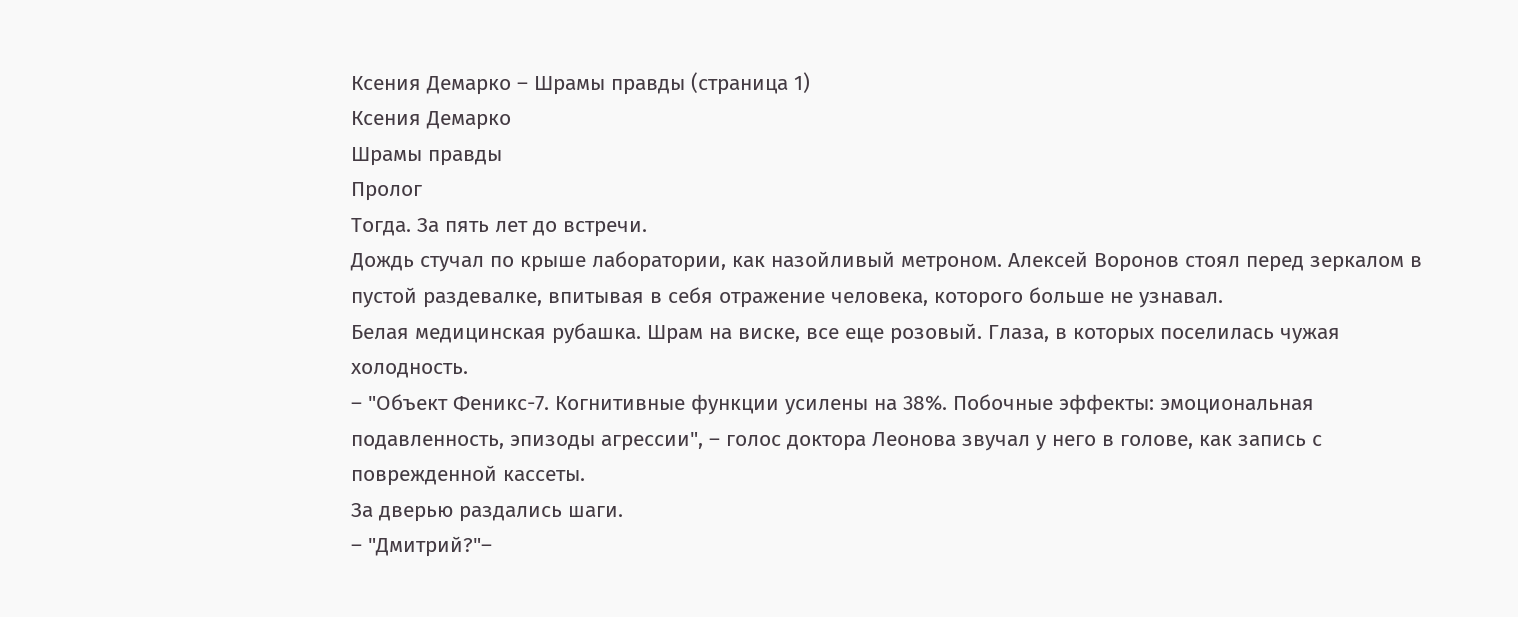Ксения Демарко – Шрамы правды (страница 1)
Ксения Демарко
Шрамы правды
Пролог
Тогда. За пять лет до встречи.
Дождь стучал по крыше лаборатории, как назойливый метроном. Алексей Воронов стоял перед зеркалом в пустой раздевалке, впитывая в себя отражение человека, которого больше не узнавал.
Белая медицинская рубашка. Шрам на виске, все еще розовый. Глаза, в которых поселилась чужая холодность.
– "Объект Феникс-7. Когнитивные функции усилены на 38%. Побочные эффекты: эмоциональная подавленность, эпизоды агрессии", – голос доктора Леонова звучал у него в голове, как запись с поврежденной кассеты.
За дверью раздались шаги.
– "Дмитрий?"–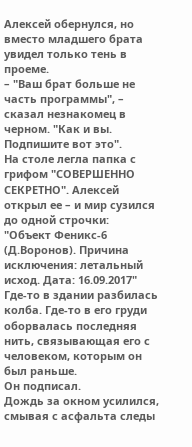Алексей обернулся, но вместо младшего брата увидел только тень в проеме.
– "Ваш брат больше не часть программы", – сказал незнакомец в черном. "Как и вы. Подпишите вот это".
На столе легла папка с грифом "СОВЕРШЕННО СЕКРЕТНО". Алексей открыл ее – и мир сузился до одной строчки:
"Объект Феникс-6 (Д.Воронов). Причина исключения: летальный исход. Дата: 16.09.2017"
Где-то в здании разбилась колба. Где-то в его груди оборвалась последняя нить, связывающая его с человеком, которым он был раньше.
Он подписал.
Дождь за окном усилился, смывая с асфальта следы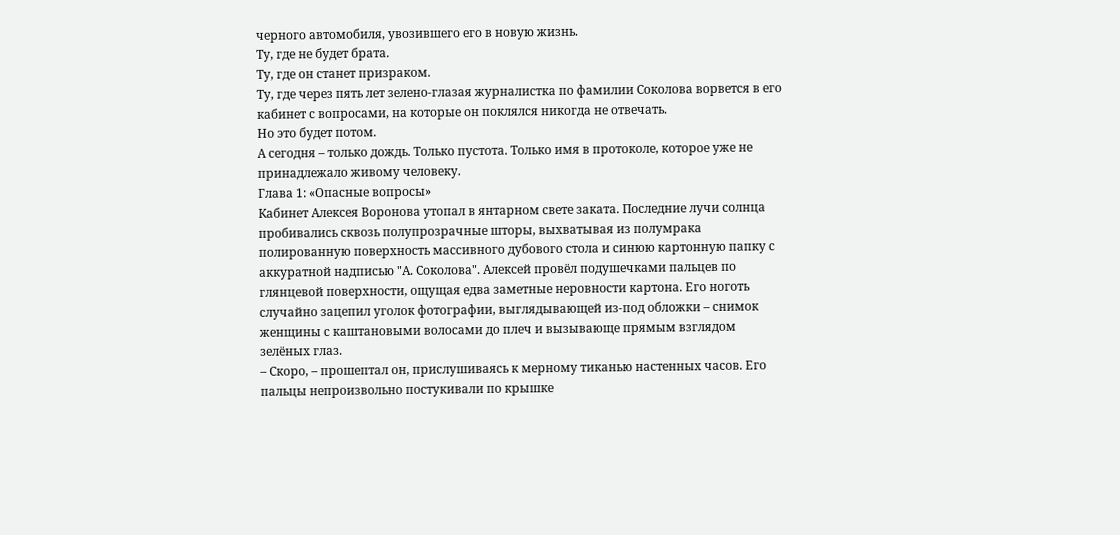черного автомобиля, увозившего его в новую жизнь.
Ту, где не будет брата.
Ту, где он станет призраком.
Ту, где через пять лет зелено-глазая журналистка по фамилии Соколова ворвется в его кабинет с вопросами, на которые он поклялся никогда не отвечать.
Но это будет потом.
А сегодня – только дождь. Только пустота. Только имя в протоколе, которое уже не принадлежало живому человеку.
Глава 1: «Опасные вопросы»
Кабинет Алексея Воронова утопал в янтарном свете заката. Последние лучи солнца пробивались сквозь полупрозрачные шторы, выхватывая из полумрака полированную поверхность массивного дубового стола и синюю картонную папку с аккуратной надписью "А. Соколова". Алексей провёл подушечками пальцев по глянцевой поверхности, ощущая едва заметные неровности картона. Его ноготь случайно зацепил уголок фотографии, выглядывающей из-под обложки – снимок женщины с каштановыми волосами до плеч и вызывающе прямым взглядом зелёных глаз.
– Скоро, – прошептал он, прислушиваясь к мерному тиканью настенных часов. Его пальцы непроизвольно постукивали по крышке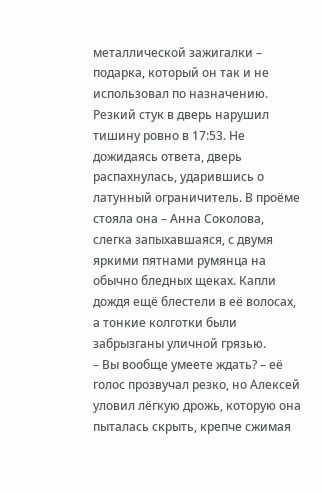металлической зажигалки – подарка, который он так и не использовал по назначению.
Резкий стук в дверь нарушил тишину ровно в 17:53. Не дожидаясь ответа, дверь распахнулась, ударившись о латунный ограничитель. В проёме стояла она – Анна Соколова, слегка запыхавшаяся, с двумя яркими пятнами румянца на обычно бледных щеках. Капли дождя ещё блестели в её волосах, а тонкие колготки были забрызганы уличной грязью.
– Вы вообще умеете ждать? – её голос прозвучал резко, но Алексей уловил лёгкую дрожь, которую она пыталась скрыть, крепче сжимая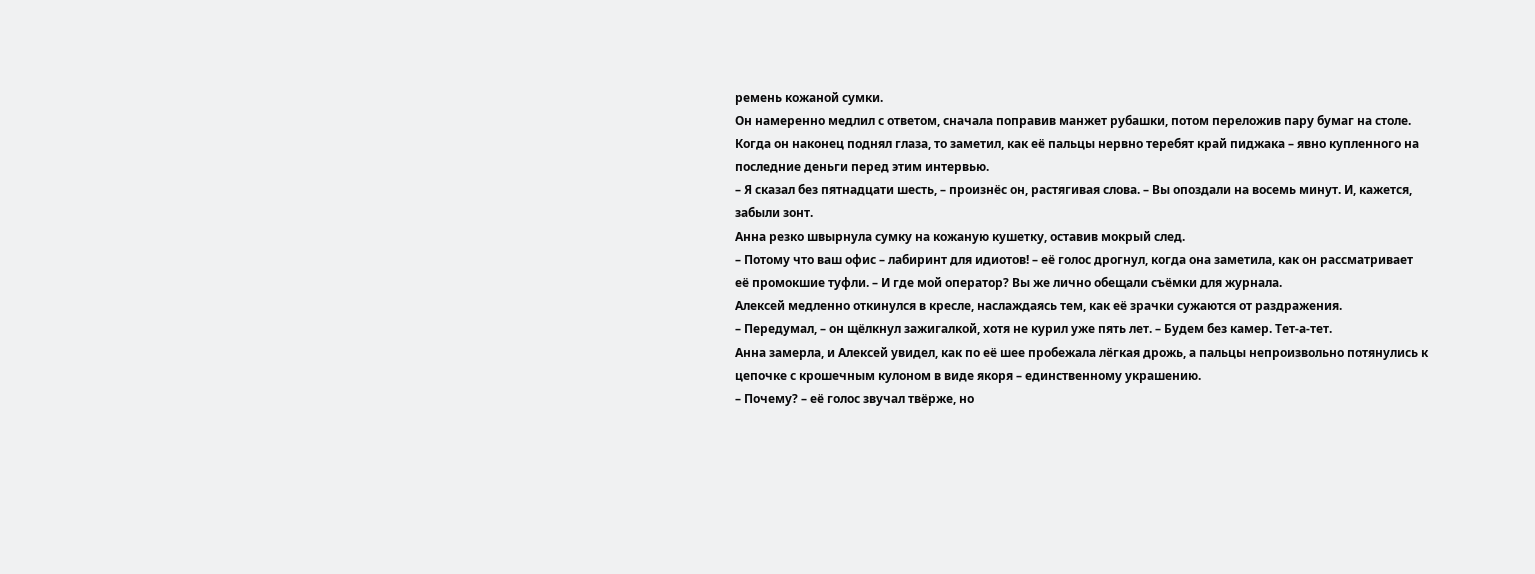ремень кожаной сумки.
Он намеренно медлил с ответом, сначала поправив манжет рубашки, потом переложив пару бумаг на столе. Когда он наконец поднял глаза, то заметил, как её пальцы нервно теребят край пиджака – явно купленного на последние деньги перед этим интервью.
– Я сказал без пятнадцати шесть, – произнёс он, растягивая слова. – Вы опоздали на восемь минут. И, кажется, забыли зонт.
Анна резко швырнула сумку на кожаную кушетку, оставив мокрый след.
– Потому что ваш офис – лабиринт для идиотов! – её голос дрогнул, когда она заметила, как он рассматривает её промокшие туфли. – И где мой оператор? Вы же лично обещали съёмки для журнала.
Алексей медленно откинулся в кресле, наслаждаясь тем, как её зрачки сужаются от раздражения.
– Передумал, – он щёлкнул зажигалкой, хотя не курил уже пять лет. – Будем без камер. Тет-а-тет.
Анна замерла, и Алексей увидел, как по её шее пробежала лёгкая дрожь, а пальцы непроизвольно потянулись к цепочке с крошечным кулоном в виде якоря – единственному украшению.
– Почему? – её голос звучал твёрже, но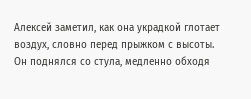Алексей заметил, как она украдкой глотает воздух, словно перед прыжком с высоты.
Он поднялся со стула, медленно обходя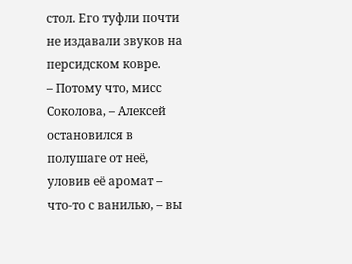стол. Его туфли почти не издавали звуков на персидском ковре.
– Потому что, мисс Соколова, – Алексей остановился в полушаге от неё, уловив её аромат – что-то с ванилью, – вы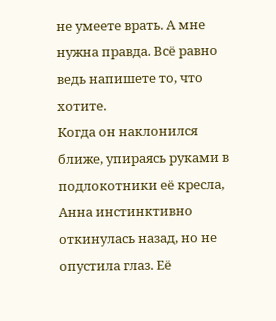не умеете врать. А мне нужна правда. Всё равно ведь напишете то, что хотите.
Когда он наклонился ближе, упираясь руками в подлокотники её кресла, Анна инстинктивно откинулась назад, но не опустила глаз. Её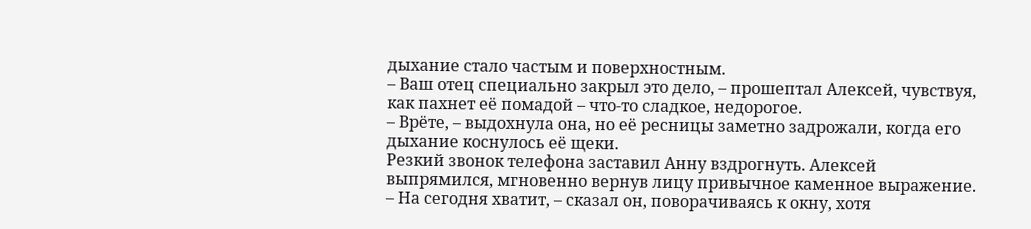дыхание стало частым и поверхностным.
– Ваш отец специально закрыл это дело, – прошептал Алексей, чувствуя, как пахнет её помадой – что-то сладкое, недорогое.
– Врёте, – выдохнула она, но её ресницы заметно задрожали, когда его дыхание коснулось её щеки.
Резкий звонок телефона заставил Анну вздрогнуть. Алексей выпрямился, мгновенно вернув лицу привычное каменное выражение.
– На сегодня хватит, – сказал он, поворачиваясь к окну, хотя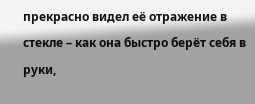прекрасно видел её отражение в стекле – как она быстро берёт себя в руки,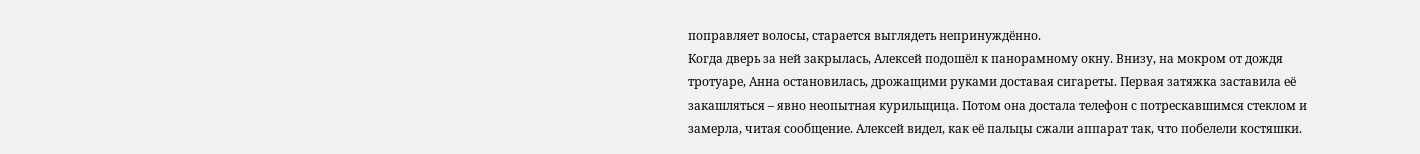поправляет волосы, старается выглядеть непринуждённо.
Когда дверь за ней закрылась, Алексей подошёл к панорамному окну. Внизу, на мокром от дождя тротуаре, Анна остановилась, дрожащими руками доставая сигареты. Первая затяжка заставила её закашляться – явно неопытная курильщица. Потом она достала телефон с потрескавшимся стеклом и замерла, читая сообщение. Алексей видел, как её пальцы сжали аппарат так, что побелели костяшки.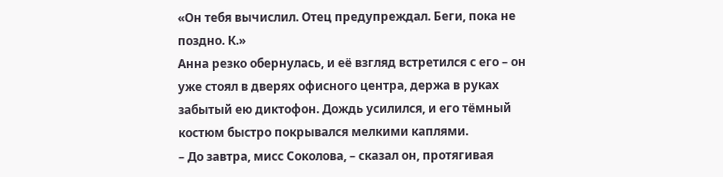«Он тебя вычислил. Отец предупреждал. Беги, пока не поздно. К.»
Анна резко обернулась, и её взгляд встретился с его – он уже стоял в дверях офисного центра, держа в руках забытый ею диктофон. Дождь усилился, и его тёмный костюм быстро покрывался мелкими каплями.
– До завтра, мисс Соколова, – сказал он, протягивая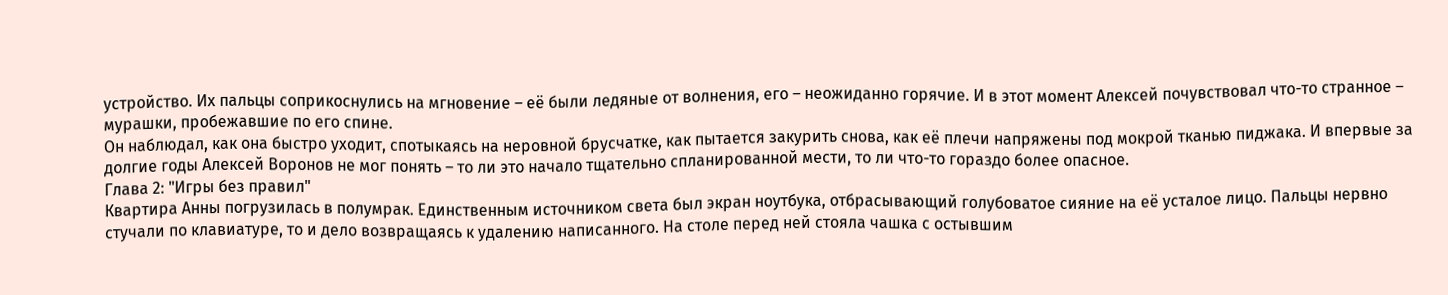устройство. Их пальцы соприкоснулись на мгновение – её были ледяные от волнения, его – неожиданно горячие. И в этот момент Алексей почувствовал что-то странное – мурашки, пробежавшие по его спине.
Он наблюдал, как она быстро уходит, спотыкаясь на неровной брусчатке, как пытается закурить снова, как её плечи напряжены под мокрой тканью пиджака. И впервые за долгие годы Алексей Воронов не мог понять – то ли это начало тщательно спланированной мести, то ли что-то гораздо более опасное.
Глава 2: "Игры без правил"
Квартира Анны погрузилась в полумрак. Единственным источником света был экран ноутбука, отбрасывающий голубоватое сияние на её усталое лицо. Пальцы нервно стучали по клавиатуре, то и дело возвращаясь к удалению написанного. На столе перед ней стояла чашка с остывшим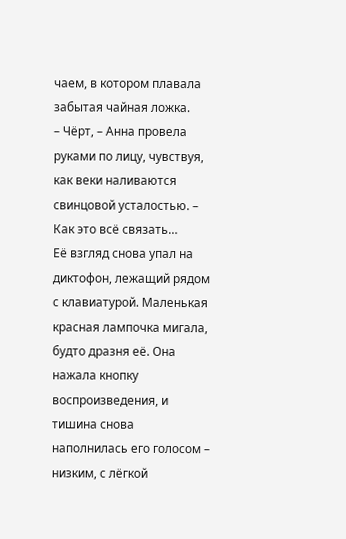чаем, в котором плавала забытая чайная ложка.
– Чёрт, – Анна провела руками по лицу, чувствуя, как веки наливаются свинцовой усталостью. – Как это всё связать…
Её взгляд снова упал на диктофон, лежащий рядом с клавиатурой. Маленькая красная лампочка мигала, будто дразня её. Она нажала кнопку воспроизведения, и тишина снова наполнилась его голосом – низким, с лёгкой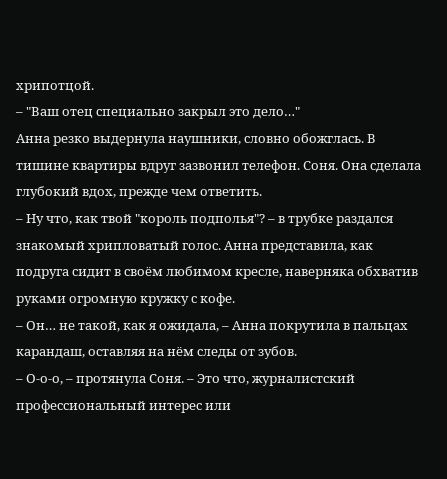хрипотцой.
– "Ваш отец специально закрыл это дело…"
Анна резко выдернула наушники, словно обожглась. В тишине квартиры вдруг зазвонил телефон. Соня. Она сделала глубокий вдох, прежде чем ответить.
– Ну что, как твой "король подполья"? – в трубке раздался знакомый хрипловатый голос. Анна представила, как подруга сидит в своём любимом кресле, наверняка обхватив руками огромную кружку с кофе.
– Он… не такой, как я ожидала, – Анна покрутила в пальцах карандаш, оставляя на нём следы от зубов.
– О-о-о, – протянула Соня. – Это что, журналистский профессиональный интерес или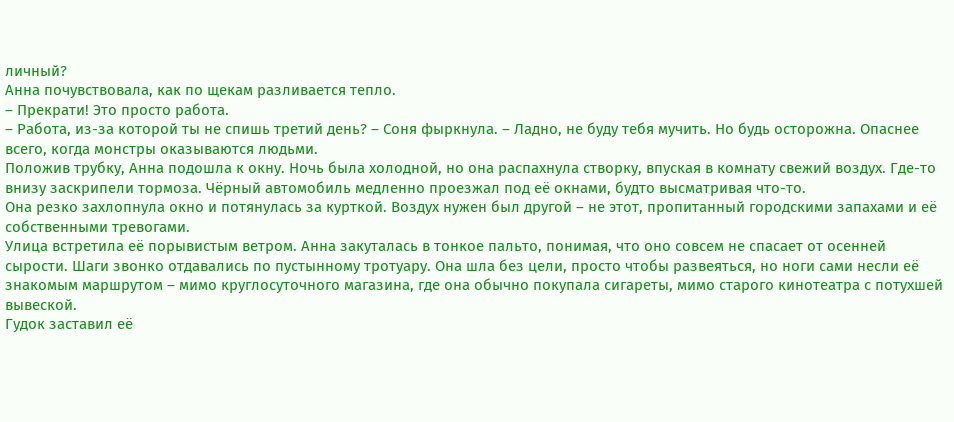личный?
Анна почувствовала, как по щекам разливается тепло.
– Прекрати! Это просто работа.
– Работа, из-за которой ты не спишь третий день? – Соня фыркнула. – Ладно, не буду тебя мучить. Но будь осторожна. Опаснее всего, когда монстры оказываются людьми.
Положив трубку, Анна подошла к окну. Ночь была холодной, но она распахнула створку, впуская в комнату свежий воздух. Где-то внизу заскрипели тормоза. Чёрный автомобиль медленно проезжал под её окнами, будто высматривая что-то.
Она резко захлопнула окно и потянулась за курткой. Воздух нужен был другой – не этот, пропитанный городскими запахами и её собственными тревогами.
Улица встретила её порывистым ветром. Анна закуталась в тонкое пальто, понимая, что оно совсем не спасает от осенней сырости. Шаги звонко отдавались по пустынному тротуару. Она шла без цели, просто чтобы развеяться, но ноги сами несли её знакомым маршрутом – мимо круглосуточного магазина, где она обычно покупала сигареты, мимо старого кинотеатра с потухшей вывеской.
Гудок заставил её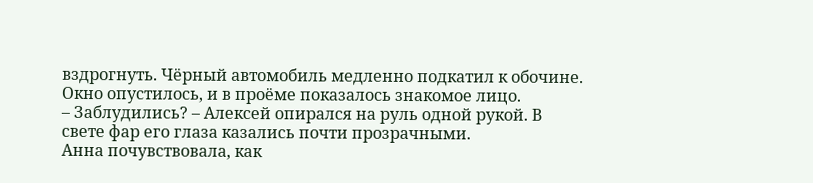вздрогнуть. Чёрный автомобиль медленно подкатил к обочине. Окно опустилось, и в проёме показалось знакомое лицо.
– Заблудились? – Алексей опирался на руль одной рукой. В свете фар его глаза казались почти прозрачными.
Анна почувствовала, как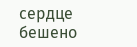сердце бешено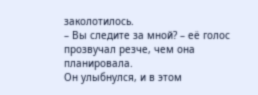заколотилось.
– Вы следите за мной? – её голос прозвучал резче, чем она планировала.
Он улыбнулся, и в этом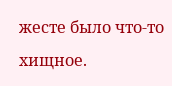жесте было что-то хищное.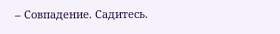– Совпадение. Садитесь.